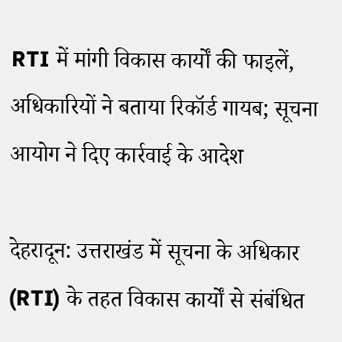RTI में मांगी विकास कार्यों की फाइलें, अधिकारियों ने बताया रिकॉर्ड गायब; सूचना आयोग ने दिए कार्रवाई के आदेश

देहरादून: उत्तराखंड में सूचना के अधिकार (RTI) के तहत विकास कार्यों से संबंधित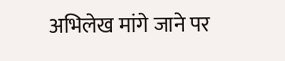अभिलेख मांगे जाने पर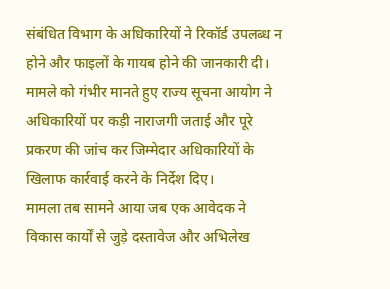संबंधित विभाग के अधिकारियों ने रिकॉर्ड उपलब्ध न होने और फाइलों के गायब होने की जानकारी दी। मामले को गंभीर मानते हुए राज्य सूचना आयोग ने अधिकारियों पर कड़ी नाराजगी जताई और पूरे प्रकरण की जांच कर जिम्मेदार अधिकारियों के खिलाफ कार्रवाई करने के निर्देश दिए।
मामला तब सामने आया जब एक आवेदक ने विकास कार्यों से जुड़े दस्तावेज और अभिलेख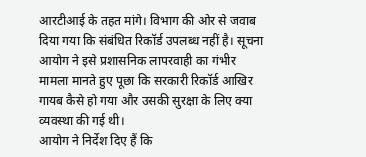आरटीआई के तहत मांगे। विभाग की ओर से जवाब दिया गया कि संबंधित रिकॉर्ड उपलब्ध नहीं है। सूचना आयोग ने इसे प्रशासनिक लापरवाही का गंभीर मामला मानते हुए पूछा कि सरकारी रिकॉर्ड आखिर गायब कैसे हो गया और उसकी सुरक्षा के लिए क्या व्यवस्था की गई थी।
आयोग ने निर्देश दिए हैं कि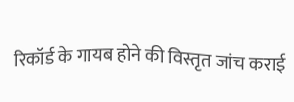रिकॉर्ड के गायब होने की विस्तृत जांच कराई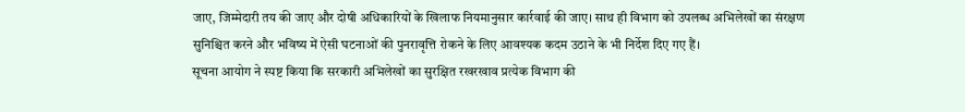जाए, जिम्मेदारी तय की जाए और दोषी अधिकारियों के खिलाफ नियमानुसार कार्रवाई की जाए। साथ ही विभाग को उपलब्ध अभिलेखों का संरक्षण सुनिश्चित करने और भविष्य में ऐसी घटनाओं की पुनरावृत्ति रोकने के लिए आवश्यक कदम उठाने के भी निर्देश दिए गए हैं।
सूचना आयोग ने स्पष्ट किया कि सरकारी अभिलेखों का सुरक्षित रखरखाव प्रत्येक विभाग की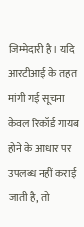जिम्मेदारी है। यदि आरटीआई के तहत मांगी गई सूचना केवल रिकॉर्ड गायब होने के आधार पर उपलब्ध नहीं कराई जाती है, तो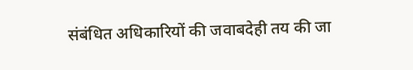संबंधित अधिकारियों की जवाबदेही तय की जा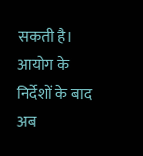सकती है। आयोग के निर्देशों के बाद अब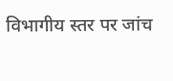विभागीय स्तर पर जांच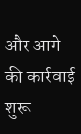और आगे की कार्रवाई शुरू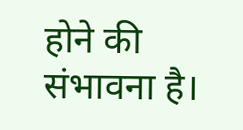होने की संभावना है।